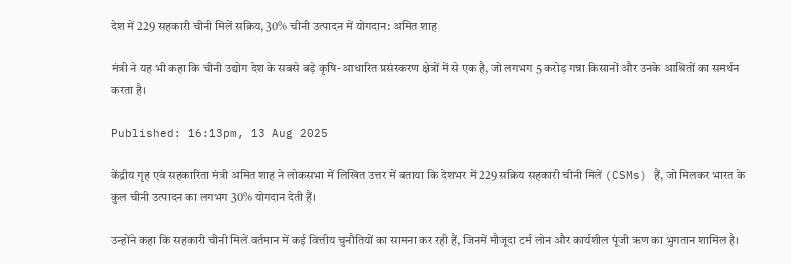देश में 229 सहकारी चीनी मिलें सक्रिय, 30% चीनी उत्पादन में योगदान: अमित शाह

मंत्री ने यह भी कहा कि चीनी उद्योग देश के सबसे बड़े कृषि-आधारित प्रसंस्करण क्षेत्रों में से एक है, जो लगभग 5 करोड़ गन्ना किसानों और उनके आश्रितों का समर्थन करता है।

Published: 16:13pm, 13 Aug 2025

केंद्रीय गृह एवं सहकारिता मंत्री अमित शाह ने लोकसभा में लिखित उत्तर में बताया कि देशभर में 229 सक्रिय सहकारी चीनी मिलें (CSMs) हैं, जो मिलकर भारत के कुल चीनी उत्पादन का लगभग 30% योगदान देती हैं।

उन्होंने कहा कि सहकारी चीनी मिलें वर्तमान में कई वित्तीय चुनौतियों का सामना कर रही हैं, जिनमें मौजूदा टर्म लोन और कार्यशील पूंजी ऋण का भुगतान शामिल है।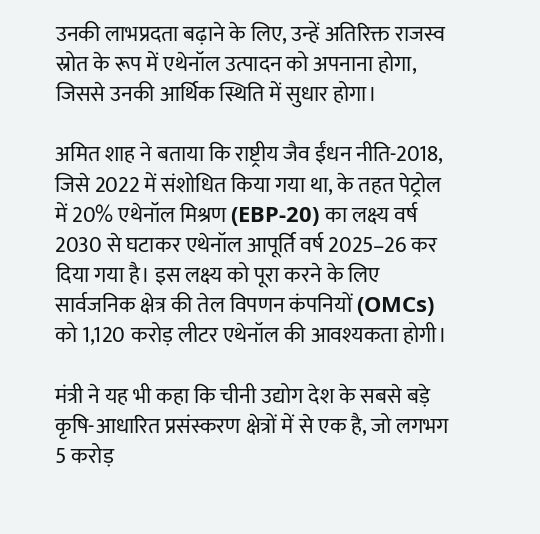उनकी लाभप्रदता बढ़ाने के लिए, उन्हें अतिरिक्त राजस्व स्रोत के रूप में एथेनॉल उत्पादन को अपनाना होगा, जिससे उनकी आर्थिक स्थिति में सुधार होगा।

अमित शाह ने बताया कि राष्ट्रीय जैव ईंधन नीति-2018, जिसे 2022 में संशोधित किया गया था, के तहत पेट्रोल में 20% एथेनॉल मिश्रण (EBP-20) का लक्ष्य वर्ष 2030 से घटाकर एथेनॉल आपूर्ति वर्ष 2025–26 कर दिया गया है। इस लक्ष्य को पूरा करने के लिए सार्वजनिक क्षेत्र की तेल विपणन कंपनियों (OMCs) को 1,120 करोड़ लीटर एथेनॉल की आवश्यकता होगी।

मंत्री ने यह भी कहा कि चीनी उद्योग देश के सबसे बड़े कृषि-आधारित प्रसंस्करण क्षेत्रों में से एक है, जो लगभग 5 करोड़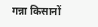गन्ना किसानों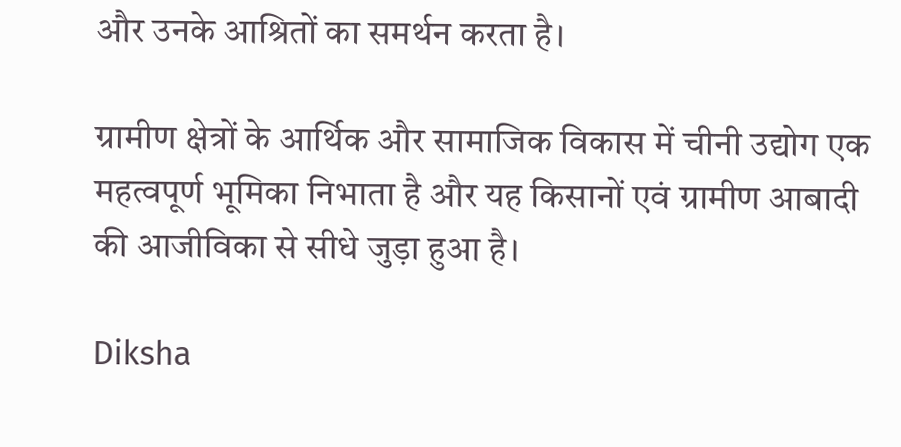और उनके आश्रितों का समर्थन करता है।

ग्रामीण क्षेत्रों के आर्थिक और सामाजिक विकास में चीनी उद्योग एक महत्वपूर्ण भूमिका निभाता है और यह किसानों एवं ग्रामीण आबादी की आजीविका से सीधे जुड़ा हुआ है।

Diksha